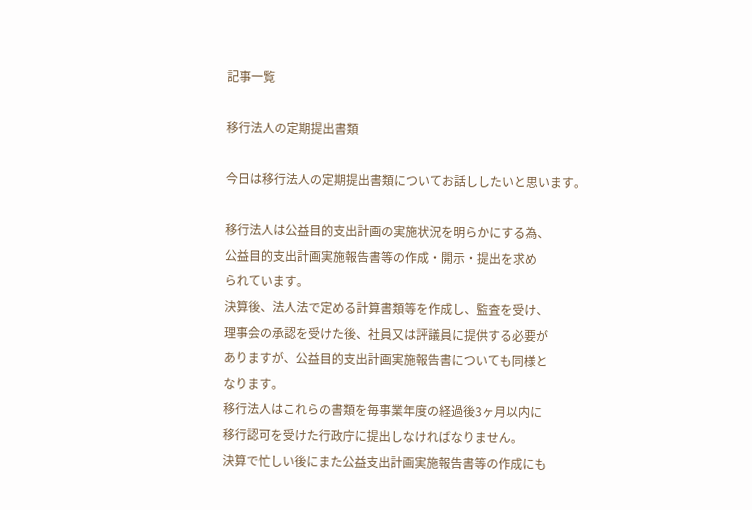記事一覧

移行法人の定期提出書類

今日は移行法人の定期提出書類についてお話ししたいと思います。

移行法人は公益目的支出計画の実施状況を明らかにする為、
公益目的支出計画実施報告書等の作成・開示・提出を求め
られています。
決算後、法人法で定める計算書類等を作成し、監査を受け、
理事会の承認を受けた後、社員又は評議員に提供する必要が
ありますが、公益目的支出計画実施報告書についても同様と
なります。
移行法人はこれらの書類を毎事業年度の経過後3ヶ月以内に
移行認可を受けた行政庁に提出しなければなりません。
決算で忙しい後にまた公益支出計画実施報告書等の作成にも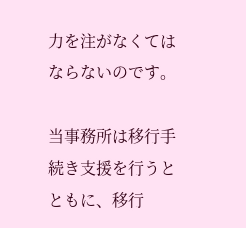力を注がなくてはならないのです。

当事務所は移行手続き支援を行うとともに、移行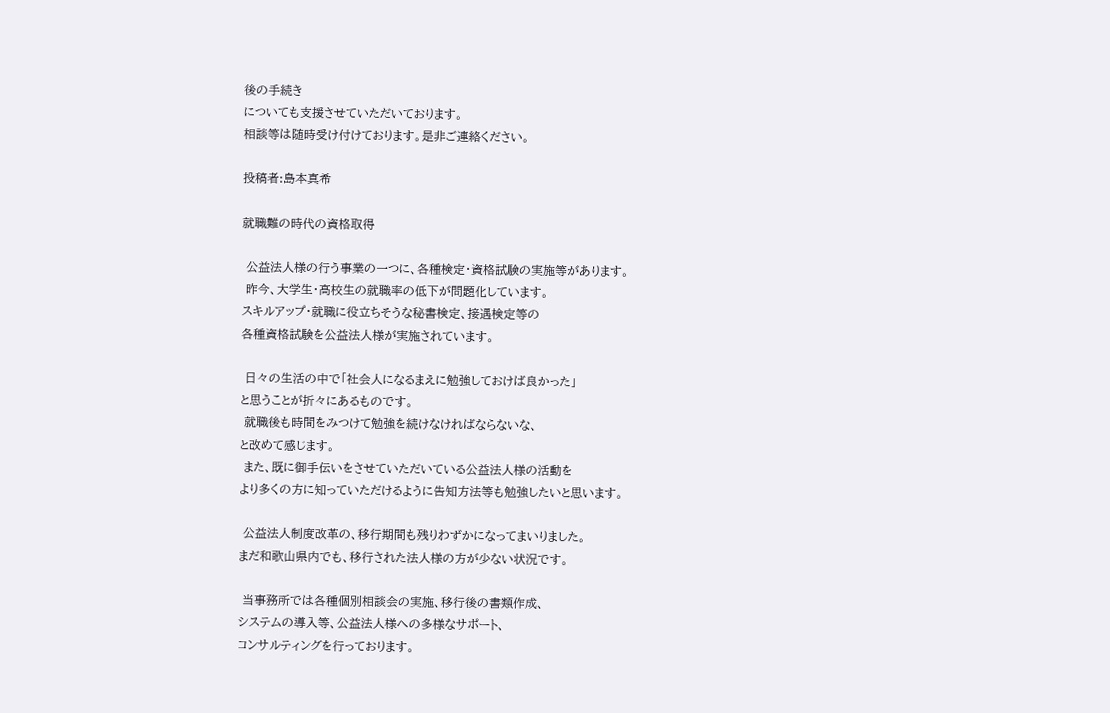後の手続き
についても支援させていただいております。
相談等は随時受け付けております。是非ご連絡ください。

投稿者:島本真希

就職難の時代の資格取得

 公益法人様の行う事業の一つに、各種検定・資格試験の実施等があります。
 昨今、大学生・高校生の就職率の低下が問題化しています。
スキルアップ・就職に役立ちそうな秘書検定、接遇検定等の
各種資格試験を公益法人様が実施されています。

 日々の生活の中で「社会人になるまえに勉強しておけば良かった」
と思うことが折々にあるものです。
 就職後も時間をみつけて勉強を続けなければならないな、
と改めて感じます。
 また、既に御手伝いをさせていただいている公益法人様の活動を
より多くの方に知っていただけるように告知方法等も勉強したいと思います。

 公益法人制度改革の、移行期間も残りわずかになってまいりました。
まだ和歌山県内でも、移行された法人様の方が少ない状況です。

 当事務所では各種個別相談会の実施、移行後の書類作成、
システムの導入等、公益法人様への多様なサポート、
コンサルティングを行っております。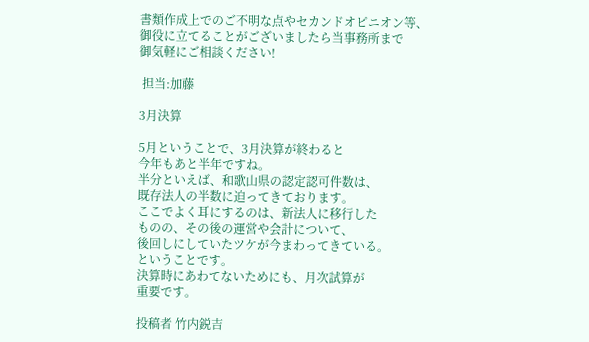書類作成上でのご不明な点やセカンドオピニオン等、
御役に立てることがございましたら当事務所まで
御気軽にご相談ください!

 担当:加藤

3月決算

5月ということで、3月決算が終わると
今年もあと半年ですね。
半分といえば、和歌山県の認定認可件数は、
既存法人の半数に迫ってきております。
ここでよく耳にするのは、新法人に移行した
ものの、その後の運営や会計について、
後回しにしていたツケが今まわってきている。
ということです。
決算時にあわてないためにも、月次試算が
重要です。

投稿者 竹内鋭吉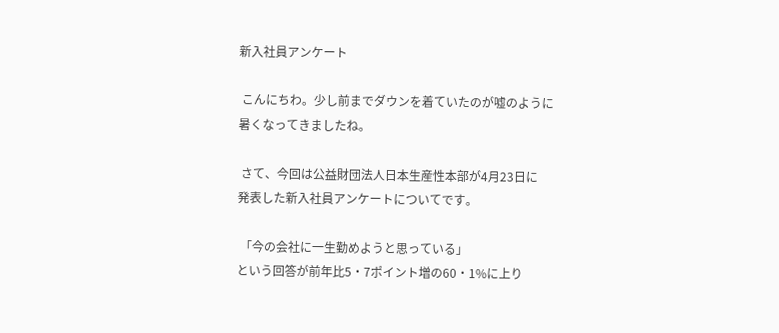新入社員アンケート

 こんにちわ。少し前までダウンを着ていたのが嘘のように
暑くなってきましたね。

 さて、今回は公益財団法人日本生産性本部が4月23日に
発表した新入社員アンケートについてです。

 「今の会社に一生勤めようと思っている」
という回答が前年比5・7ポイント増の60・1%に上り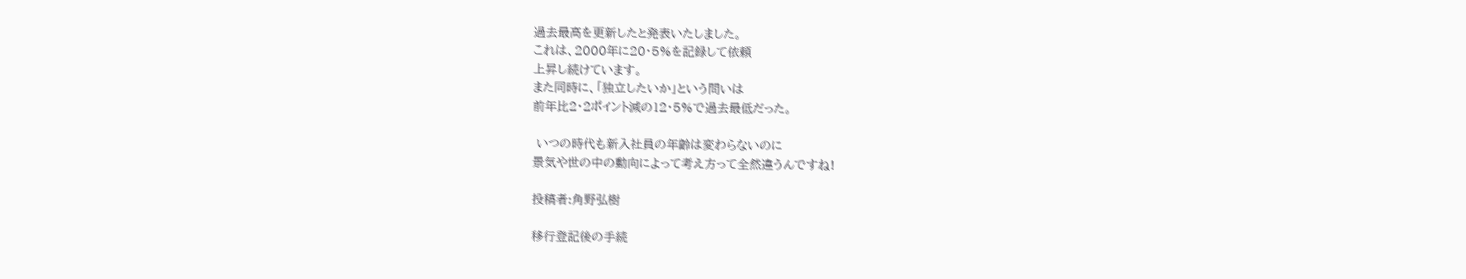過去最高を更新したと発表いたしました。
これは、2000年に20・5%を記録して依頼
上昇し続けています。
また同時に、「独立したいか」という問いは
前年比2・2ポイント減の12・5%で過去最低だった。

 いつの時代も新入社員の年齢は変わらないのに
景気や世の中の動向によって考え方って全然違うんですね!

投稿者:角野弘樹

移行登記後の手続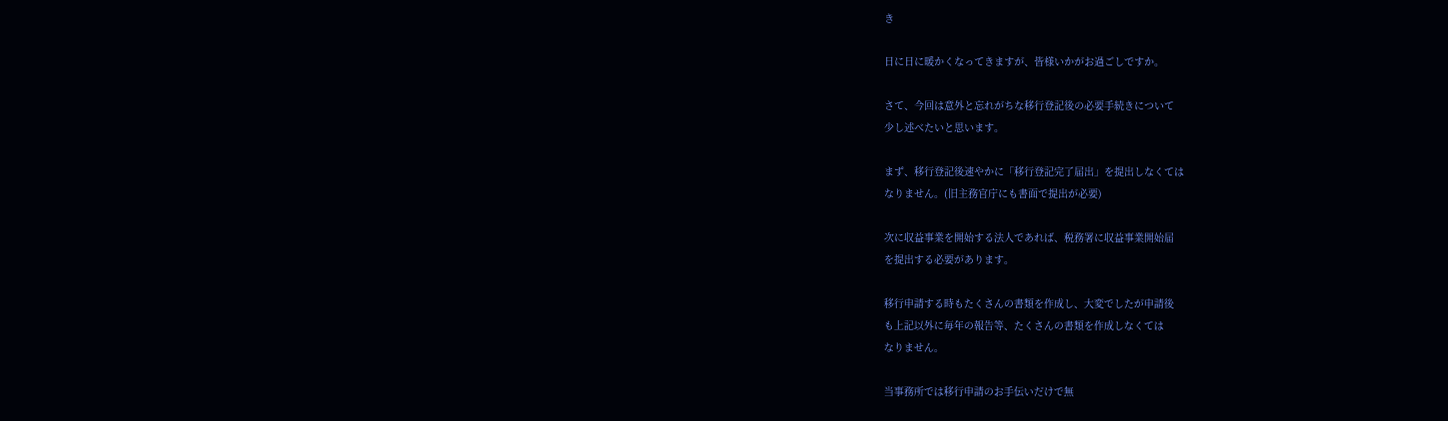き

日に日に暖かくなってきますが、皆様いかがお過ごしですか。

さて、今回は意外と忘れがちな移行登記後の必要手続きについて
少し述べたいと思います。

まず、移行登記後速やかに「移行登記完了届出」を提出しなくては
なりません。(旧主務官庁にも書面で提出が必要)

次に収益事業を開始する法人であれば、税務署に収益事業開始届
を提出する必要があります。

移行申請する時もたくさんの書類を作成し、大変でしたが申請後
も上記以外に毎年の報告等、たくさんの書類を作成しなくては
なりません。

当事務所では移行申請のお手伝いだけで無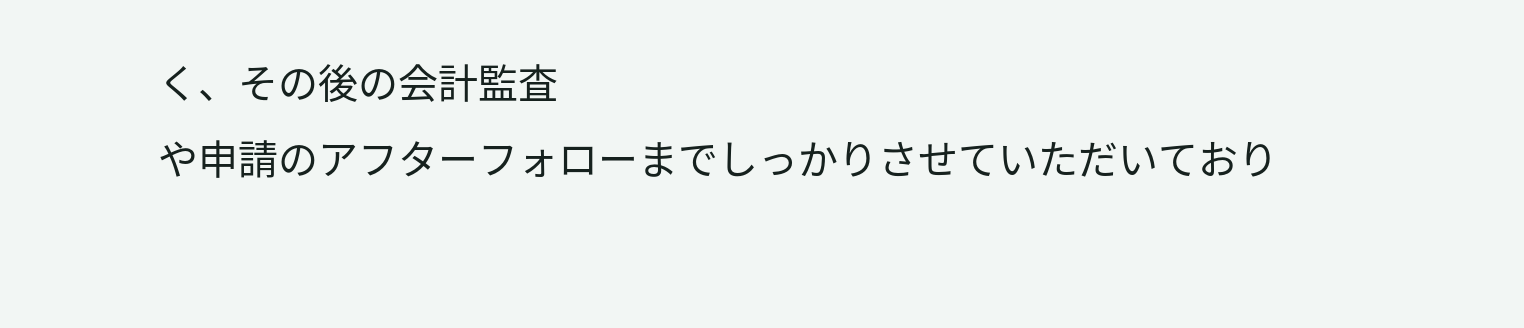く、その後の会計監査
や申請のアフターフォローまでしっかりさせていただいており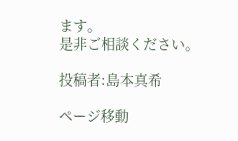ます。
是非ご相談ください。

投稿者:島本真希

ページ移動